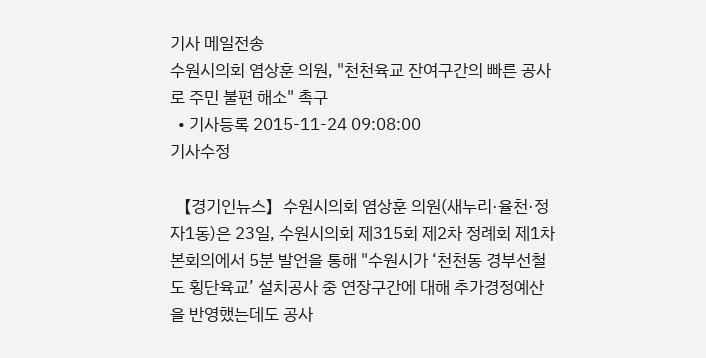기사 메일전송
수원시의회 염상훈 의원, "천천육교 잔여구간의 빠른 공사로 주민 불편 해소" 촉구
  • 기사등록 2015-11-24 09:08:00
기사수정

 【경기인뉴스】수원시의회 염상훈 의원(새누리·율천·정자1동)은 23일, 수원시의회 제315회 제2차 정례회 제1차 본회의에서 5분 발언을 통해 "수원시가 ‘천천동 경부선철도 횡단육교’ 설치공사 중 연장구간에 대해 추가경정예산을 반영했는데도 공사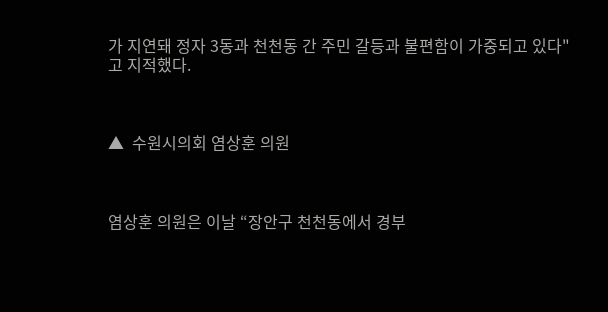가 지연돼 정자 3동과 천천동 간 주민 갈등과 불편함이 가중되고 있다"고 지적했다.



▲  수원시의회 염상훈 의원



염상훈 의원은 이날 “장안구 천천동에서 경부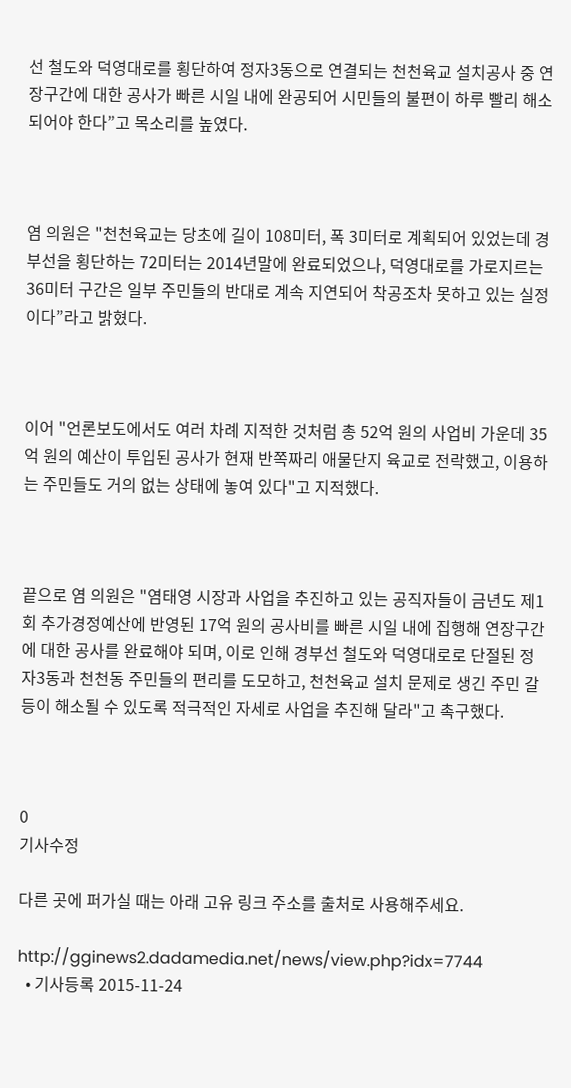선 철도와 덕영대로를 횡단하여 정자3동으로 연결되는 천천육교 설치공사 중 연장구간에 대한 공사가 빠른 시일 내에 완공되어 시민들의 불편이 하루 빨리 해소되어야 한다”고 목소리를 높였다.



염 의원은 "천천육교는 당초에 길이 108미터, 폭 3미터로 계획되어 있었는데 경부선을 횡단하는 72미터는 2014년말에 완료되었으나, 덕영대로를 가로지르는 36미터 구간은 일부 주민들의 반대로 계속 지연되어 착공조차 못하고 있는 실정이다”라고 밝혔다.



이어 "언론보도에서도 여러 차례 지적한 것처럼 총 52억 원의 사업비 가운데 35억 원의 예산이 투입된 공사가 현재 반쪽짜리 애물단지 육교로 전락했고, 이용하는 주민들도 거의 없는 상태에 놓여 있다"고 지적했다.



끝으로 염 의원은 "염태영 시장과 사업을 추진하고 있는 공직자들이 금년도 제1회 추가경정예산에 반영된 17억 원의 공사비를 빠른 시일 내에 집행해 연장구간에 대한 공사를 완료해야 되며, 이로 인해 경부선 철도와 덕영대로로 단절된 정자3동과 천천동 주민들의 편리를 도모하고, 천천육교 설치 문제로 생긴 주민 갈등이 해소될 수 있도록 적극적인 자세로 사업을 추진해 달라"고 촉구했다.



0
기사수정

다른 곳에 퍼가실 때는 아래 고유 링크 주소를 출처로 사용해주세요.

http://gginews2.dadamedia.net/news/view.php?idx=7744
  • 기사등록 2015-11-24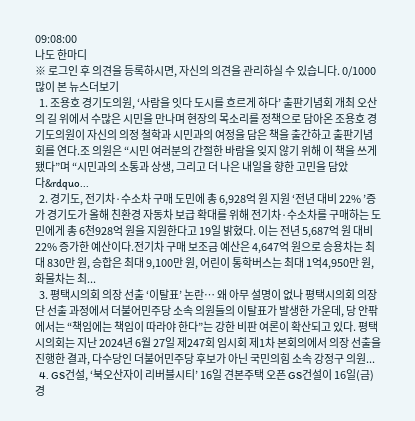09:08:00
나도 한마디
※ 로그인 후 의견을 등록하시면, 자신의 의견을 관리하실 수 있습니다. 0/1000
많이 본 뉴스더보기
  1. 조용호 경기도의원, ‘사람을 잇다 도시를 흐르게 하다’ 출판기념회 개최 오산의 길 위에서 수많은 시민을 만나며 현장의 목소리를 정책으로 담아온 조용호 경기도의원이 자신의 의정 철학과 시민과의 여정을 담은 책을 출간하고 출판기념회를 연다.조 의원은 “시민 여러분의 간절한 바람을 잊지 않기 위해 이 책을 쓰게 됐다”며 “시민과의 소통과 상생, 그리고 더 나은 내일을 향한 고민을 담았다&rdquo...
  2. 경기도, 전기차·수소차 구매 도민에 총 6,928억 원 지원 ‘전년 대비 22% ’증가 경기도가 올해 친환경 자동차 보급 확대를 위해 전기차·수소차를 구매하는 도민에게 총 6천928억 원을 지원한다고 19일 밝혔다. 이는 전년 5,687억 원 대비 22% 증가한 예산이다.전기차 구매 보조금 예산은 4,647억 원으로 승용차는 최대 830만 원, 승합은 최대 9,100만 원, 어린이 통학버스는 최대 1억4,950만 원, 화물차는 최...
  3. 평택시의회 의장 선출 ‘이탈표’ 논란… 왜 아무 설명이 없나 평택시의회 의장단 선출 과정에서 더불어민주당 소속 의원들의 이탈표가 발생한 가운데, 당 안팎에서는 “책임에는 책임이 따라야 한다”는 강한 비판 여론이 확산되고 있다. 평택시의회는 지난 2024년 6월 27일 제247회 임시회 제1차 본회의에서 의장 선출을 진행한 결과, 다수당인 더불어민주당 후보가 아닌 국민의힘 소속 강정구 의원...
  4. GS건설, ‘북오산자이 리버블시티’ 16일 견본주택 오픈 GS건설이 16일(금) 경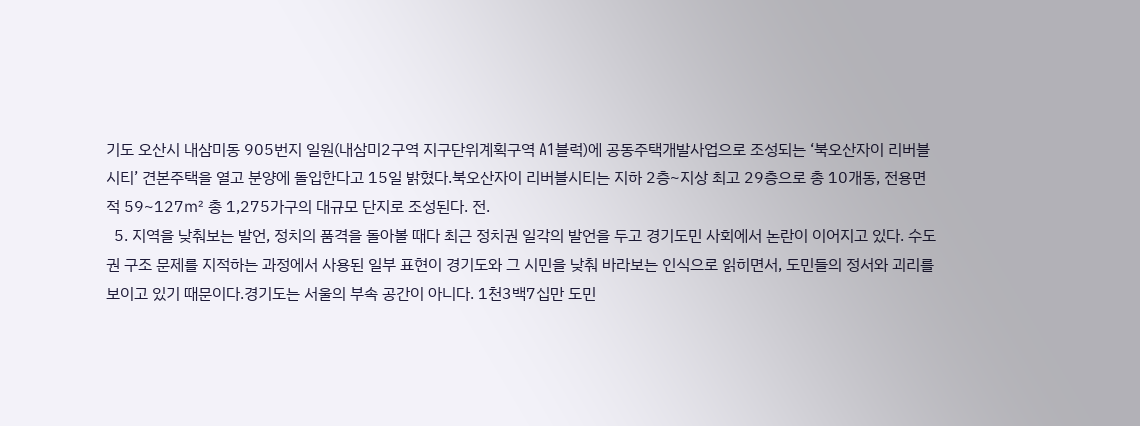기도 오산시 내삼미동 905번지 일원(내삼미2구역 지구단위계획구역 A1블럭)에 공동주택개발사업으로 조성되는 ‘북오산자이 리버블시티’ 견본주택을 열고 분양에 돌입한다고 15일 밝혔다.북오산자이 리버블시티는 지하 2층~지상 최고 29층으로 총 10개동, 전용면적 59~127㎡ 총 1,275가구의 대규모 단지로 조성된다. 전.
  5. 지역을 낮춰보는 발언, 정치의 품격을 돌아볼 때다 최근 정치권 일각의 발언을 두고 경기도민 사회에서 논란이 이어지고 있다. 수도권 구조 문제를 지적하는 과정에서 사용된 일부 표현이 경기도와 그 시민을 낮춰 바라보는 인식으로 읽히면서, 도민들의 정서와 괴리를 보이고 있기 때문이다.경기도는 서울의 부속 공간이 아니다. 1천3백7십만 도민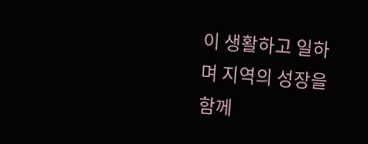이 생활하고 일하며 지역의 성장을 함께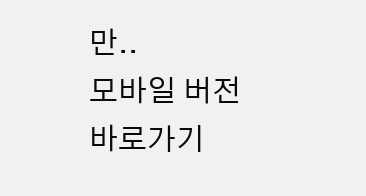만..
모바일 버전 바로가기